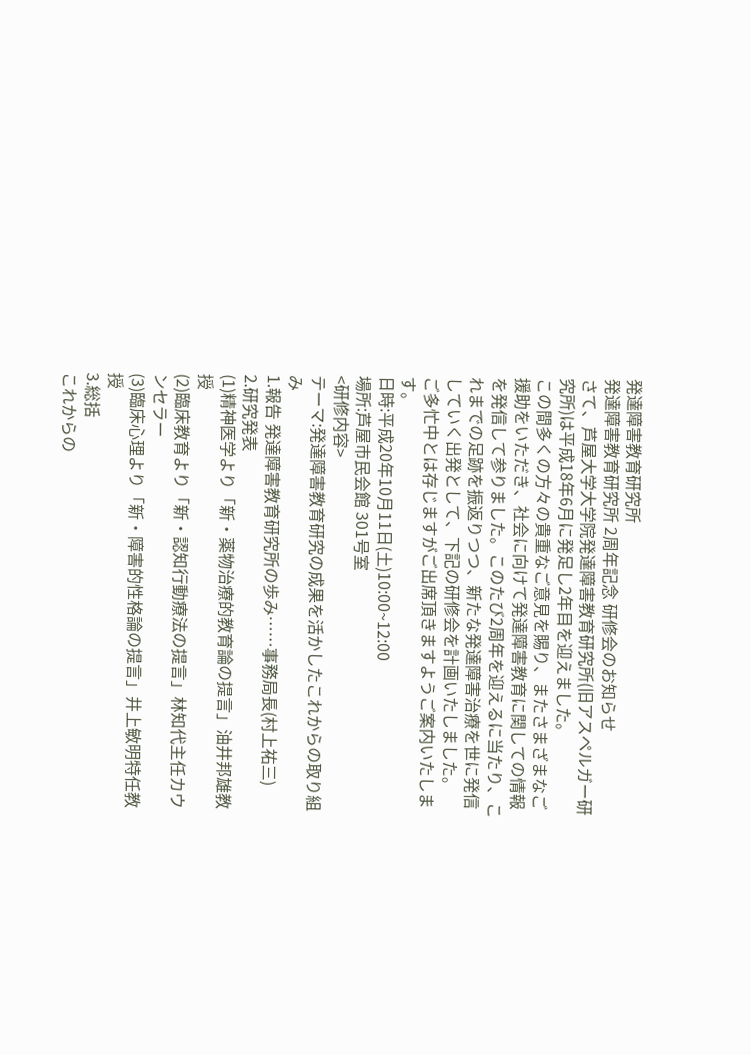発達障害教育研究所
発達障害教育研究所 2周年記念 研修会のお知らせ
さて、芦屋大学大学院発達障害教育研究所(旧アスペルガー研究所)は平成18年6月に発足し2年目を迎えました。
この間多くの方々の貴重なご意見を賜り、またさまざまなご援助をいただき、社会に向けて発達障害教育に関しての情報を発信して参りました。このたび2周年を迎えるに当たり、これまでの足跡を振返りつつ、新たな発達障害治療を世に発信していく出発として、下記の研修会を計画いたしました。
ご多忙中とは存じますがご出席頂きますようご案内いたします。
日時:平成20年10月11日(土)10:00~12:00
場所:芦屋市民会館 301号室
<研修内容>
テーマ:発達障害教育研究の成果を活かしたこれからの取り組み
1.報告 発達障害教育研究所の歩み……事務局長(村上祐三)
2.研究発表
(1)精神医学より「新・薬物治療的教育論の提言」油井邦雄教授
(2)臨床教育より「新・認知行動療法の提言」林知代主任カウンセラー
(3)臨床心理より「新・障害的性格論の提言」井上敏明特任教授
3.総括
これからの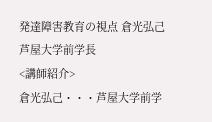発達障害教育の視点 倉光弘己 芦屋大学前学長
<講師紹介>
倉光弘己・・・芦屋大学前学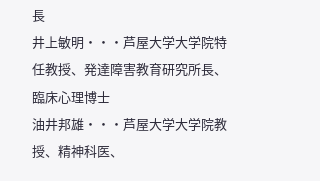長
井上敏明・・・芦屋大学大学院特任教授、発達障害教育研究所長、臨床心理博士
油井邦雄・・・芦屋大学大学院教授、精神科医、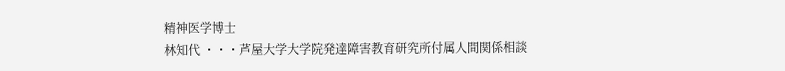精神医学博士
林知代 ・・・芦屋大学大学院発達障害教育研究所付属人間関係相談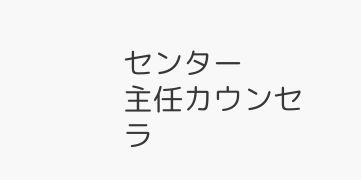センター
主任カウンセラ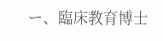ー、臨床教育博士